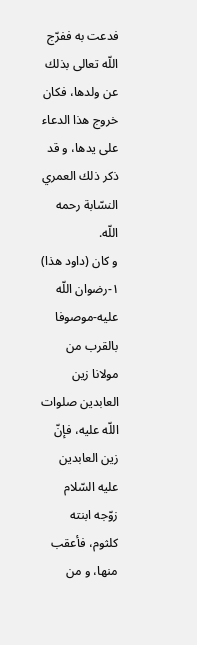فدعت به ففرّج اللّه تعالى بذلك عن ولدها، فكان خروج هذا الدعاء على يدها، و قد ذكر ذلك العمري النسّابة رحمه اللّه.
و كان (داود هذا) ١-رضوان اللّه عليه-موصوفا بالقرب من مولانا زين العابدين صلوات اللّه عليه، فإنّ زين العابدين عليه السّلام زوّجه ابنته كلثوم، فأعقب منها، و من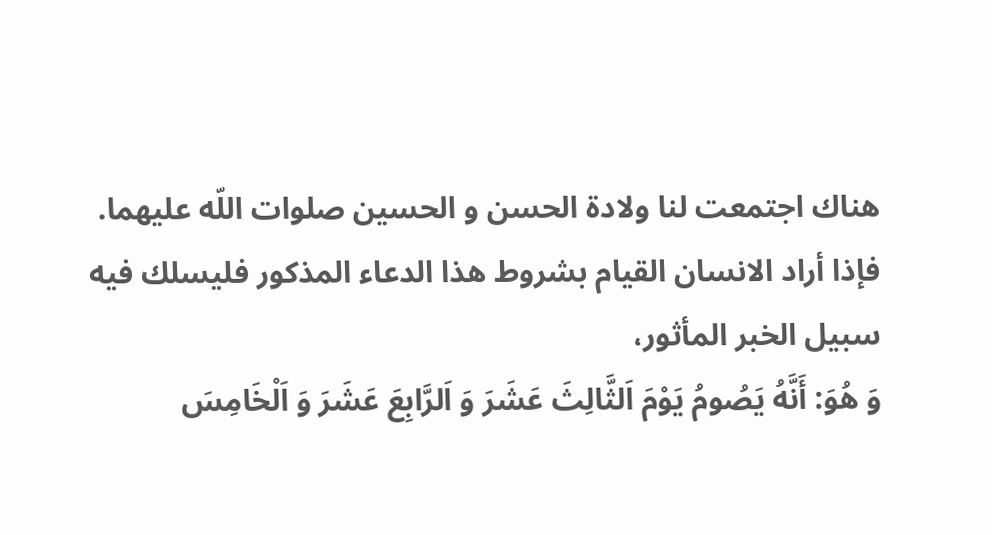هناك اجتمعت لنا ولادة الحسن و الحسين صلوات اللّه عليهما.
فإذا أراد الانسان القيام بشروط هذا الدعاء المذكور فليسلك فيه سبيل الخبر المأثور،
وَ هُوَ: أَنَّهُ يَصُومُ يَوْمَ اَلثَّالِثَ عَشَرَ وَ اَلرَّابِعَ عَشَرَ وَ اَلْخَامِسَ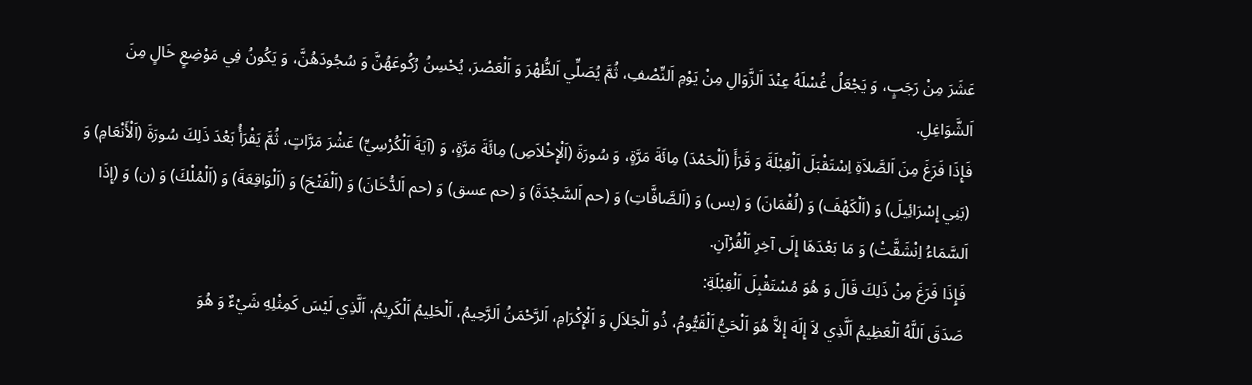عَشَرَ مِنْ رَجَبٍ، وَ يَجْعَلُ غُسْلَهُ عِنْدَ اَلزَّوَالِ مِنْ يَوْمِ اَلنِّصْفِ، ثُمَّ يُصَلِّي اَلظُّهْرَ وَ اَلْعَصْرَ، يُحْسِنُ رُكُوعَهُنَّ وَ سُجُودَهُنَّ، وَ يَكُونُ فِي مَوْضِعٍ خَالٍ مِنَ اَلشَّوَاغِلِ.
فَإِذَا فَرَغَ مِنَ اَلصَّلاَةِ اِسْتَقْبَلَ اَلْقِبْلَةَ وَ قَرَأَ (اَلْحَمْدَ) مِائَةَ مَرَّةٍ، وَ سُورَةَ (اَلْإِخْلاَصِ) مِائَةَ مَرَّةٍ، وَ (آيَةَ اَلْكُرْسِيِّ) عَشْرَ مَرَّاتٍ، ثُمَّ يَقْرَأُ بَعْدَ ذَلِكَ سُورَةَ (اَلْأَنْعَامِ) وَ (بَنِي إِسْرَائِيلَ) وَ (اَلْكَهْفَ) وَ (لُقْمَانَ) وَ (يس) وَ (اَلصَّافَّاتِ) وَ (حم اَلسَّجْدَةَ) وَ (حم عسق) وَ (حم اَلدُّخَانَ) وَ (اَلْفَتْحَ) وَ (اَلْوَاقِعَةَ) وَ (اَلْمُلْكَ) وَ (ن) وَ (إِذَا اَلسَّمَاءُ اِنْشَقَّتْ) وَ مَا بَعْدَهَا إِلَى آخِرِ اَلْقُرْآنِ.
فَإِذَا فَرَغَ مِنْ ذَلِكَ قَالَ وَ هُوَ مُسْتَقْبِلَ اَلْقِبْلَةِ:
صَدَقَ اَللَّهُ اَلْعَظِيمُ اَلَّذِي لاَ إِلَهَ إِلاَّ هُوَ اَلْحَيُّ اَلْقَيُّومُ، ذُو اَلْجَلاَلِ وَ اَلْإِكْرَامِ، اَلرَّحْمَنُ اَلرَّحِيمُ، اَلْحَلِيمُ اَلْكَرِيمُ، اَلَّذِي لَيْسَ كَمِثْلِهِ شَيْءٌ وَ هُوَ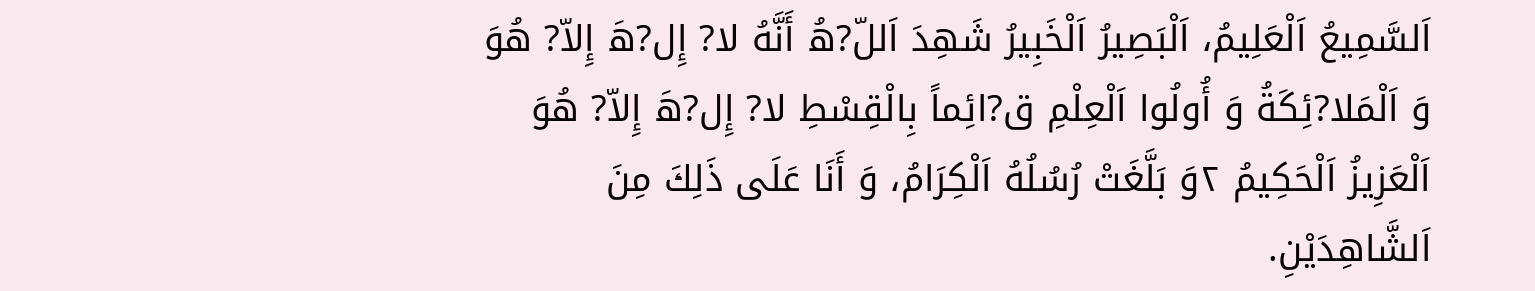اَلسَّمِيعُ اَلْعَلِيمُ، اَلْبَصِيرُ اَلْخَبِيرُ شَهِدَ اَللّ?هُ أَنَّهُ لا? إِل?هَ إِلاّ? هُوَ وَ اَلْمَلا?ئِكَةُ وَ أُولُوا اَلْعِلْمِ ق?ائِماً بِالْقِسْطِ لا? إِل?هَ إِلاّ? هُوَ اَلْعَزِيزُ اَلْحَكِيمُ ٢وَ بَلَّغَتْ رُسُلُهُ اَلْكِرَامُ، وَ أَنَا عَلَى ذَلِكَ مِنَ اَلشَّاهِدَيْنِ.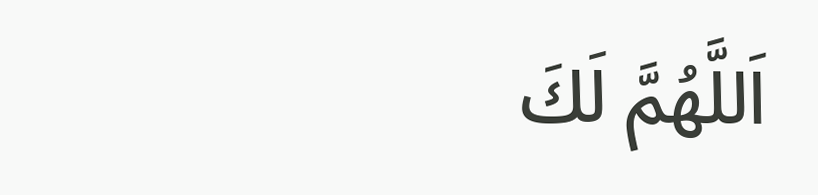اَللَّهُمَّ لَكَ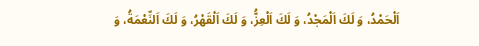اَلْحَمْدُ، وَ لَكَ اَلْمَجْدُ، وَ لَكَ اَلْعِزُّ، وَ لَكَ اَلْقَهْرُ، وَ لَكَ اَلنِّعْمَةُ، وَ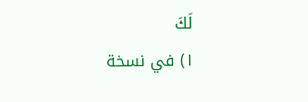لَكَ
١) في نسخة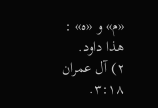«م» و «ه» : هذا داود.
٢) آل عمران ٣:١٨.